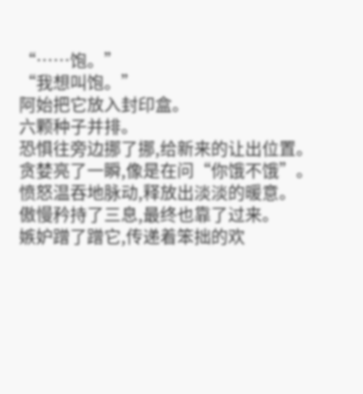“……饱。”
“我想叫饱。”
阿始把它放入封印盒。
六颗种子并排。
恐惧往旁边挪了挪,给新来的让出位置。
贪婪亮了一瞬,像是在问“你饿不饿”。
愤怒温吞地脉动,释放出淡淡的暖意。
傲慢矜持了三息,最终也靠了过来。
嫉妒蹭了蹭它,传递着笨拙的欢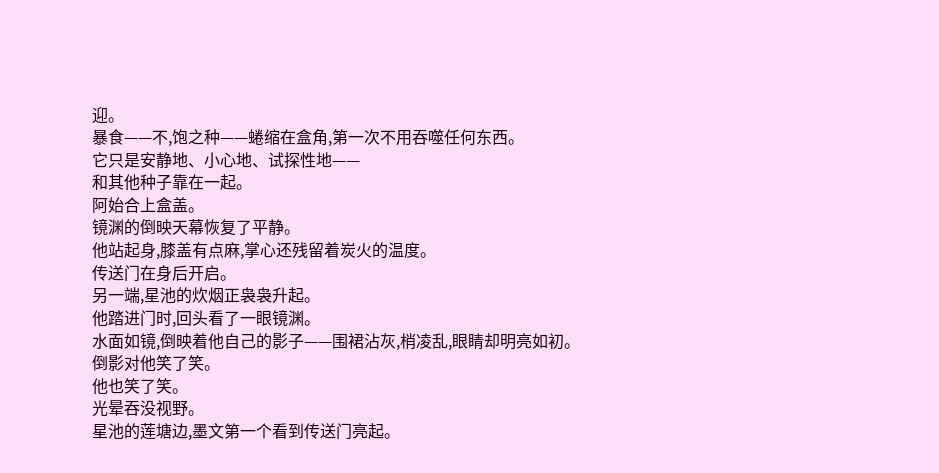迎。
暴食——不,饱之种——蜷缩在盒角,第一次不用吞噬任何东西。
它只是安静地、小心地、试探性地——
和其他种子靠在一起。
阿始合上盒盖。
镜渊的倒映天幕恢复了平静。
他站起身,膝盖有点麻,掌心还残留着炭火的温度。
传送门在身后开启。
另一端,星池的炊烟正袅袅升起。
他踏进门时,回头看了一眼镜渊。
水面如镜,倒映着他自己的影子——围裙沾灰,梢凌乱,眼睛却明亮如初。
倒影对他笑了笑。
他也笑了笑。
光晕吞没视野。
星池的莲塘边,墨文第一个看到传送门亮起。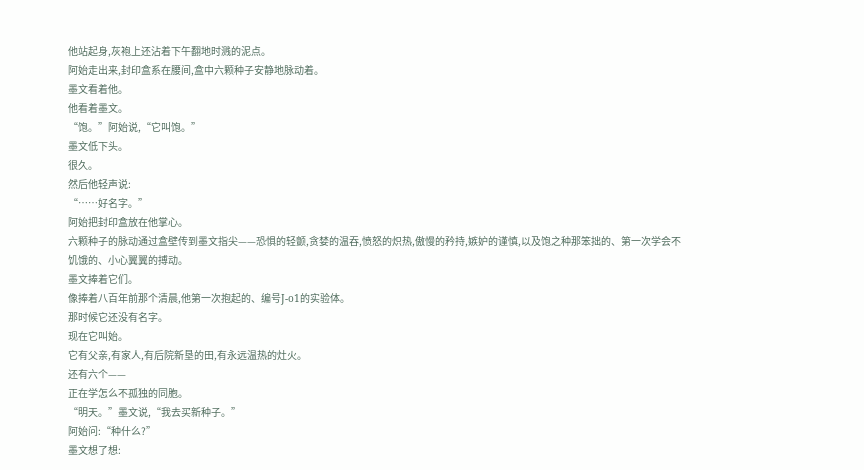他站起身,灰袍上还沾着下午翻地时溅的泥点。
阿始走出来,封印盒系在腰间,盒中六颗种子安静地脉动着。
墨文看着他。
他看着墨文。
“饱。”阿始说,“它叫饱。”
墨文低下头。
很久。
然后他轻声说:
“……好名字。”
阿始把封印盒放在他掌心。
六颗种子的脉动通过盒壁传到墨文指尖——恐惧的轻颤,贪婪的温吞,愤怒的炽热,傲慢的矜持,嫉妒的谨慎,以及饱之种那笨拙的、第一次学会不饥饿的、小心翼翼的搏动。
墨文捧着它们。
像捧着八百年前那个清晨,他第一次抱起的、编号J-o1的实验体。
那时候它还没有名字。
现在它叫始。
它有父亲,有家人,有后院新垦的田,有永远温热的灶火。
还有六个——
正在学怎么不孤独的同胞。
“明天。”墨文说,“我去买新种子。”
阿始问:“种什么?”
墨文想了想: